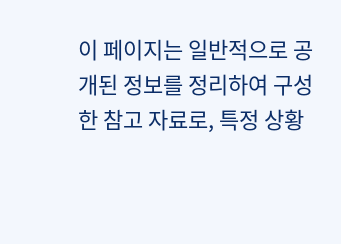이 페이지는 일반적으로 공개된 정보를 정리하여 구성한 참고 자료로, 특정 상황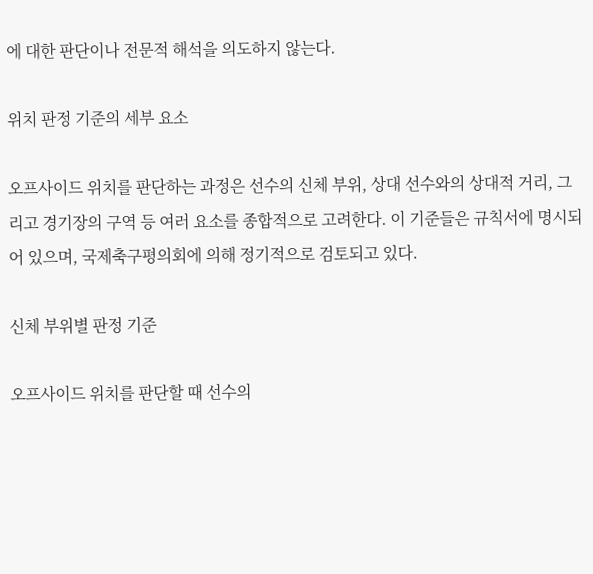에 대한 판단이나 전문적 해석을 의도하지 않는다.

위치 판정 기준의 세부 요소

오프사이드 위치를 판단하는 과정은 선수의 신체 부위, 상대 선수와의 상대적 거리, 그리고 경기장의 구역 등 여러 요소를 종합적으로 고려한다. 이 기준들은 규칙서에 명시되어 있으며, 국제축구평의회에 의해 정기적으로 검토되고 있다.

신체 부위별 판정 기준

오프사이드 위치를 판단할 때 선수의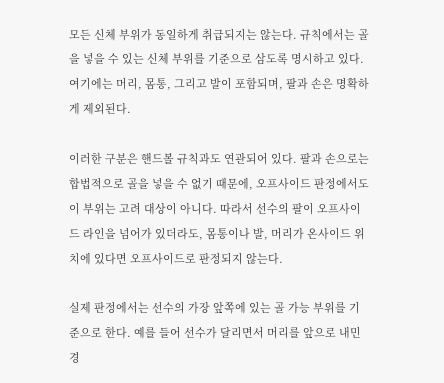모든 신체 부위가 동일하게 취급되지는 않는다. 규칙에서는 골을 넣을 수 있는 신체 부위를 기준으로 삼도록 명시하고 있다. 여기에는 머리, 몸통, 그리고 발이 포함되며, 팔과 손은 명확하게 제외된다.

이러한 구분은 핸드볼 규칙과도 연관되어 있다. 팔과 손으로는 합법적으로 골을 넣을 수 없기 때문에, 오프사이드 판정에서도 이 부위는 고려 대상이 아니다. 따라서 선수의 팔이 오프사이드 라인을 넘어가 있더라도, 몸통이나 발, 머리가 온사이드 위치에 있다면 오프사이드로 판정되지 않는다.

실제 판정에서는 선수의 가장 앞쪽에 있는 골 가능 부위를 기준으로 한다. 예를 들어 선수가 달리면서 머리를 앞으로 내민 경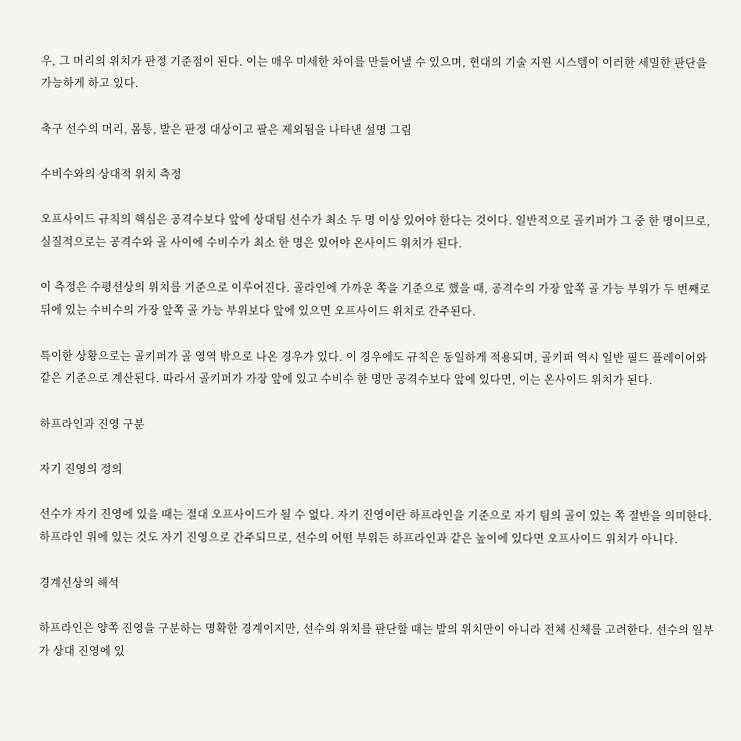우, 그 머리의 위치가 판정 기준점이 된다. 이는 매우 미세한 차이를 만들어낼 수 있으며, 현대의 기술 지원 시스템이 이러한 세밀한 판단을 가능하게 하고 있다.

축구 선수의 머리, 몸통, 발은 판정 대상이고 팔은 제외됨을 나타낸 설명 그림

수비수와의 상대적 위치 측정

오프사이드 규칙의 핵심은 공격수보다 앞에 상대팀 선수가 최소 두 명 이상 있어야 한다는 것이다. 일반적으로 골키퍼가 그 중 한 명이므로, 실질적으로는 공격수와 골 사이에 수비수가 최소 한 명은 있어야 온사이드 위치가 된다.

이 측정은 수평선상의 위치를 기준으로 이루어진다. 골라인에 가까운 쪽을 기준으로 했을 때, 공격수의 가장 앞쪽 골 가능 부위가 두 번째로 뒤에 있는 수비수의 가장 앞쪽 골 가능 부위보다 앞에 있으면 오프사이드 위치로 간주된다.

특이한 상황으로는 골키퍼가 골 영역 밖으로 나온 경우가 있다. 이 경우에도 규칙은 동일하게 적용되며, 골키퍼 역시 일반 필드 플레이어와 같은 기준으로 계산된다. 따라서 골키퍼가 가장 앞에 있고 수비수 한 명만 공격수보다 앞에 있다면, 이는 온사이드 위치가 된다.

하프라인과 진영 구분

자기 진영의 정의

선수가 자기 진영에 있을 때는 절대 오프사이드가 될 수 없다. 자기 진영이란 하프라인을 기준으로 자기 팀의 골이 있는 쪽 절반을 의미한다. 하프라인 위에 있는 것도 자기 진영으로 간주되므로, 선수의 어떤 부위든 하프라인과 같은 높이에 있다면 오프사이드 위치가 아니다.

경계선상의 해석

하프라인은 양쪽 진영을 구분하는 명확한 경계이지만, 선수의 위치를 판단할 때는 발의 위치만이 아니라 전체 신체를 고려한다. 선수의 일부가 상대 진영에 있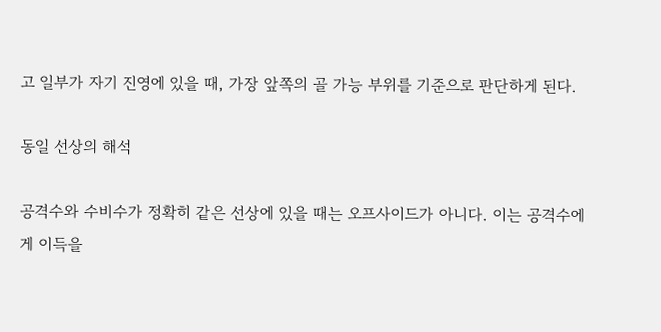고 일부가 자기 진영에 있을 때, 가장 앞쪽의 골 가능 부위를 기준으로 판단하게 된다.

동일 선상의 해석

공격수와 수비수가 정확히 같은 선상에 있을 때는 오프사이드가 아니다. 이는 공격수에게 이득을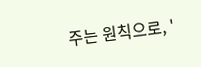주는 원칙으로, '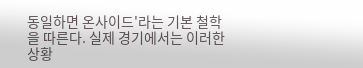동일하면 온사이드'라는 기본 철학을 따른다. 실제 경기에서는 이러한 상황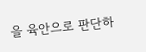을 육안으로 판단하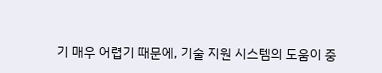기 매우 어렵기 때문에, 기술 지원 시스템의 도움이 중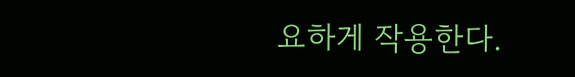요하게 작용한다.